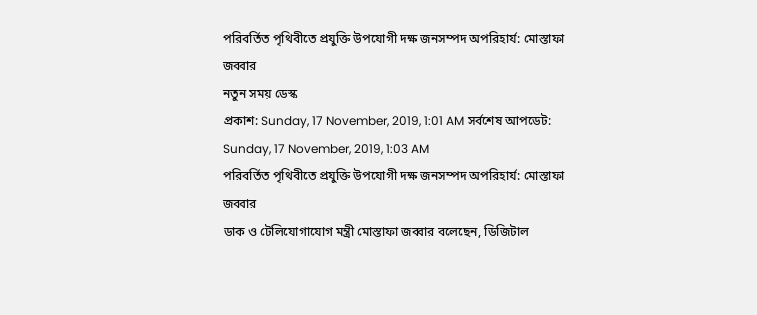পরিবর্তিত পৃথিবীতে প্রযুক্তি উপযোগী দক্ষ জনসম্পদ অপরিহার্য: মোস্তাফা জব্বার
নতুন সময় ডেস্ক
প্রকাশ: Sunday, 17 November, 2019, 1:01 AM সর্বশেষ আপডেট: Sunday, 17 November, 2019, 1:03 AM
পরিবর্তিত পৃথিবীতে প্রযুক্তি উপযোগী দক্ষ জনসম্পদ অপরিহার্য: মোস্তাফা জব্বার
ডাক ও টেলিযোগাযোগ মন্ত্রী মোস্তাফা জব্বার বলেছেন, ডিজিটাল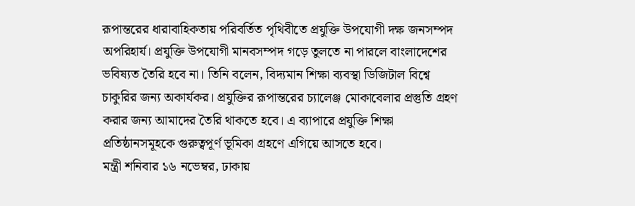রূপান্তরের ধারাবাহিকতায় পরিবর্তিত পৃথিবীতে প্রযুক্তি উপযোগী দক্ষ জনসম্পদ অপরিহার্য। প্রযুক্তি উপযোগী মানবসম্পদ গড়ে তুলতে না পারলে বাংলাদেশের ভবিষ্যত তৈরি হবে না। তিনি বলেন, বিদ্যমান শিক্ষা ব্যবস্থা ডিজিটাল বিশ্বে চাকুরির জন্য অকার্যকর। প্রযুক্তির রূপান্তরের চ্যালেঞ্জ মোকাবেলার প্রস্তুতি গ্রহণ করার জন্য আমাদের তৈরি থাকতে হবে। এ ব্যাপারে প্রযুক্তি শিক্ষা প্রতিষ্ঠানসমূহকে গুরুত্বপূর্ণ ভূমিকা গ্রহণে এগিয়ে আসতে হবে।
মন্ত্রী শনিবার ১৬ নভেম্বর, ঢাকায়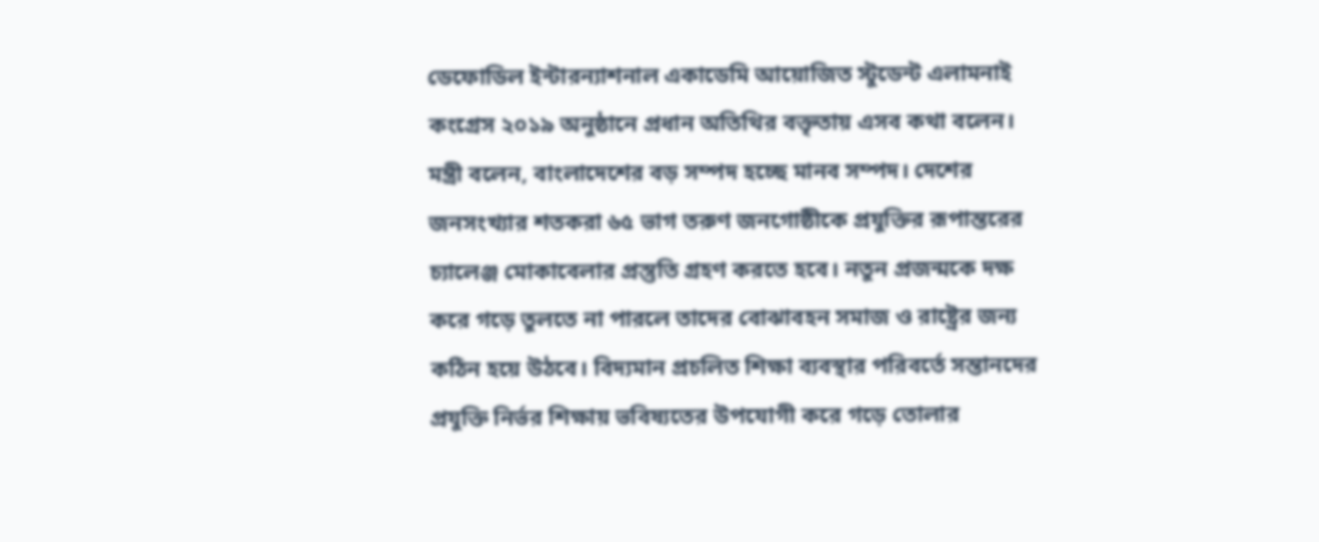ডেফোডিল ইন্টারন্যাশনাল একাডেমি আয়োজিত স্টুডেন্ট এলামনাই কংগ্রেস ২০১৯ অনুষ্ঠানে প্রধান অতিথির বক্তৃতায় এসব কথা বলেন।
মন্ত্রী বলেন, বাংলাদেশের বড় সম্পদ হচ্ছে মানব সম্পদ। দেশের জনসংখ্যার শতকরা ৬৫ ভাগ তরুণ জনগোষ্ঠীকে প্রযুক্তির রূপান্তরের চ্যালেঞ্জ মোকাবেলার প্রস্তুতি গ্রহণ করতে হবে। নতুন প্রজন্মকে দক্ষ করে গড়ে তুলতে না পারলে তাদের বোঝাবহন সমাজ ও রাষ্ট্রের জন্য কঠিন হয়ে উঠবে। বিদ্যমান প্রচলিত শিক্ষা ব্যবস্থার পরিবর্তে সন্তানদের প্রযুক্তি নির্ভর শিক্ষায় ভবিষ্যতের উপযোগী করে গড়ে তোলার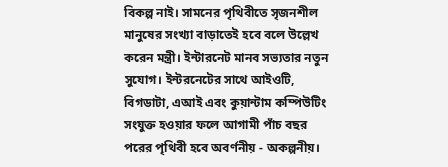বিকল্প নাই। সামনের পৃথিবীতে সৃজনশীল মানুষের সংখ্যা বাড়াতেই হবে বলে উল্লেখ করেন মন্ত্রী। ইন্টারনেট মানব সভ্যতার নতুন সুযোগ। ইন্টরনেটের সাথে আইওটি, বিগডাটা, এআই এবং কুয়ান্টাম কম্পিউটিং সংযুক্ত হওয়ার ফলে আগামী পাঁচ বছর পরের পৃথিবী হবে অবর্ণনীয় - অকল্পনীয়।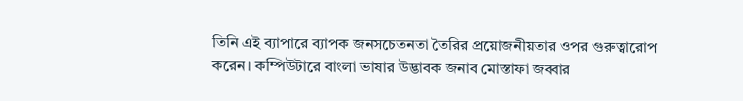তিনি এই ব্যাপারে ব্যাপক জনসচেতনতা তৈরির প্রয়োজনীয়তার ওপর গুরুত্বারোপ করেন। কম্পিউটারে বাংলা ভাষার উদ্ভাবক জনাব মোস্তাফা জব্বার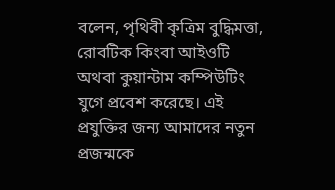বলেন, পৃথিবী কৃত্রিম বুদ্ধিমত্তা, রোবটিক কিংবা আইওটি অথবা কুয়ান্টাম কম্পিউটিং যুগে প্রবেশ করেছে। এই প্রযুক্তির জন্য আমাদের নতুন প্রজন্মকে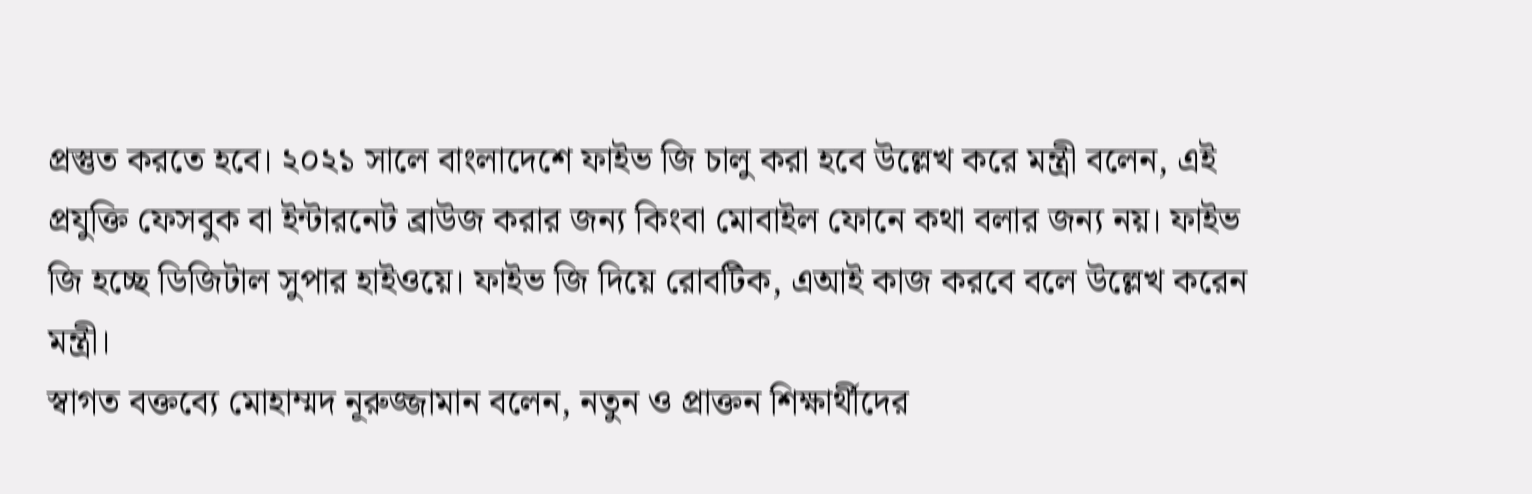প্রস্তুত করতে হবে। ২০২১ সালে বাংলাদেশে ফাইভ জি চালু করা হবে উল্লেখ করে মন্ত্রী বলেন, এই প্রযুক্তি ফেসবুক বা ইন্টারনেট ব্রাউজ করার জন্য কিংবা মোবাইল ফোনে কথা বলার জন্য নয়। ফাইভ জি হচ্ছে ডিজিটাল সুপার হাইওয়ে। ফাইভ জি দিয়ে রোবটিক, এআই কাজ করবে বলে উল্লেখ করেন মন্ত্রী।
স্বাগত বক্তব্যে মোহাম্মদ নূরুজ্জামান বলেন, নতুন ও প্রাক্তন শিক্ষার্থীদের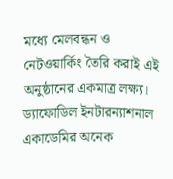মধ্যে মেলবন্ধন ও নেটওয়ার্কিং তৈরি করাই এই অনুষ্ঠানের একমাত্র লক্ষ্য। ড্যাফোডিল ইনটারন্যাশনাল একাডেমির অনেক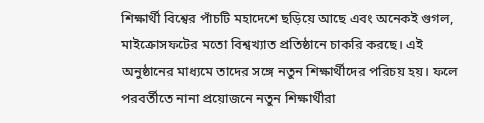শিক্ষার্থী বিশ্বের পাঁচটি মহাদেশে ছড়িয়ে আছে এবং অনেকই গুগল, মাইক্রোসফটের মতো বিশ্বখ্যাত প্রতিষ্ঠানে চাকরি করছে। এই অনুষ্ঠানের মাধ্যমে তাদের সঙ্গে নতুন শিক্ষার্থীদের পরিচয় হয়। ফলে পরবর্তীতে নানা প্রয়োজনে নতুন শিক্ষার্থীরা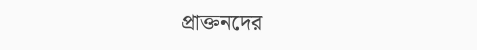প্রাক্তনদের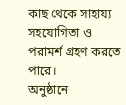কাছ থেকে সাহায্য সহযোগিতা ও পরামর্শ গ্রহণ করতে পারে।
অনুষ্ঠানে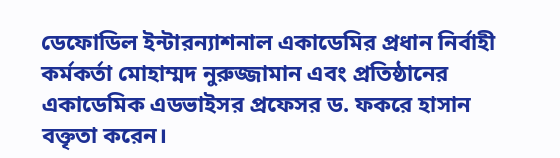ডেফোডিল ইন্টারন্যাশনাল একাডেমির প্রধান নির্বাহী কর্মকর্তা মোহাম্মদ নুরুজ্জামান এবং প্রতিষ্ঠানের একাডেমিক এডভাইসর প্রফেসর ড. ফকরে হাসান বক্তৃতা করেন।